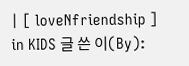| [ loveNfriendship ] in KIDS 글 쓴 이(By):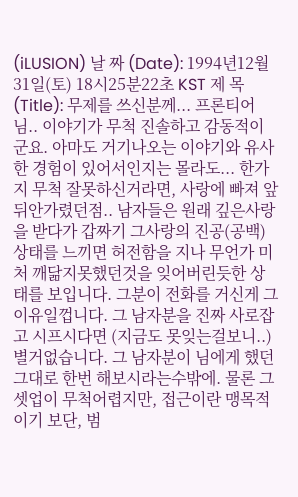(iLUSION) 날 짜 (Date): 1994년12월31일(토) 18시25분22초 KST 제 목(Title): 무제를 쓰신분께... 프론티어님.. 이야기가 무척 진솔하고 감동적이군요. 아마도 거기나오는 이야기와 유사한 경험이 있어서인지는 몰라도... 한가지 무척 잘못하신거라면, 사랑에 빠져 앞뒤안가렸던점.. 남자들은 원래 깊은사랑을 받다가 갑짜기 그사랑의 진공(공백) 상태를 느끼면 허전함을 지나 무언가 미처 깨닮지못했던것을 잊어버린듯한 상태를 보입니다. 그분이 전화를 거신게 그이유일껍니다. 그 남자분을 진짜 사로잡고 시프시다면 (지금도 못잊는걸보니..) 별거없습니다. 그 남자분이 님에게 했던 그대로 한번 해보시라는수밖에. 물론 그 셋업이 무척어렵지만, 접근이란 맹목적이기 보단, 범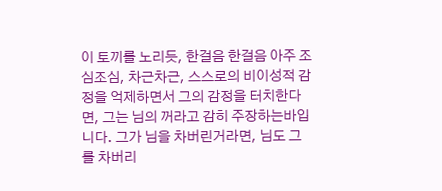이 토끼를 노리듯, 한걸음 한걸음 아주 조심조심, 차근차근, 스스로의 비이성적 감정을 억제하면서 그의 감정을 터치한다면, 그는 님의 꺼라고 감히 주장하는바입니다. 그가 님을 차버린거라면, 님도 그를 차버리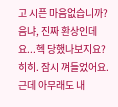고 시픈 마음없습니까? 음냐, 진짜 환상인데요...헥 당했나보지요? 히히. 잠시 껴들었어요. 근데 아무래도 내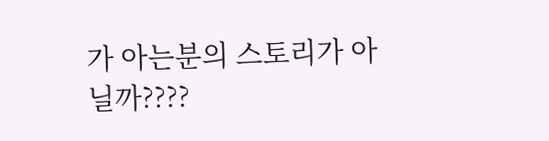가 아는분의 스토리가 아닐까????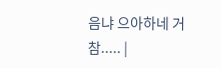음냐 으아하네 거참..... |